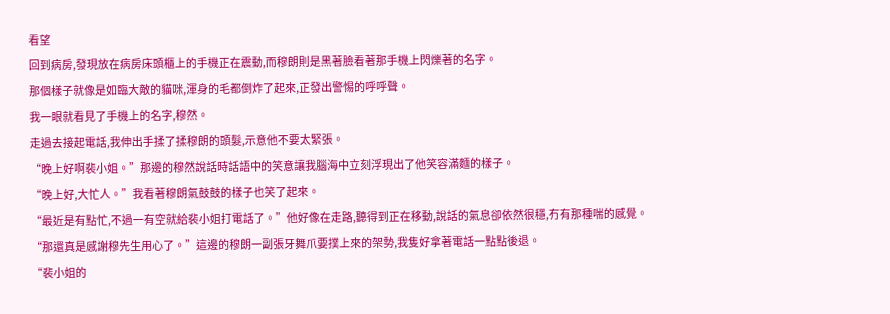看望
回到病房,發現放在病房床頭櫃上的手機正在震動,而穆朗則是黑著臉看著那手機上閃爍著的名字。
那個樣子就像是如臨大敵的貓咪,渾身的毛都倒炸了起來,正發出警惕的呼呼聲。
我一眼就看見了手機上的名字,穆然。
走過去接起電話,我伸出手揉了揉穆朗的頭髮,示意他不要太緊張。
“晚上好啊裴小姐。”那邊的穆然說話時話語中的笑意讓我腦海中立刻浮現出了他笑容滿麵的樣子。
“晚上好,大忙人。”我看著穆朗氣鼓鼓的樣子也笑了起來。
“最近是有點忙,不過一有空就給裴小姐打電話了。”他好像在走路,聽得到正在移動,說話的氣息卻依然很穩,冇有那種喘的感覺。
“那還真是感謝穆先生用心了。”這邊的穆朗一副張牙舞爪要撲上來的架勢,我隻好拿著電話一點點後退。
“裴小姐的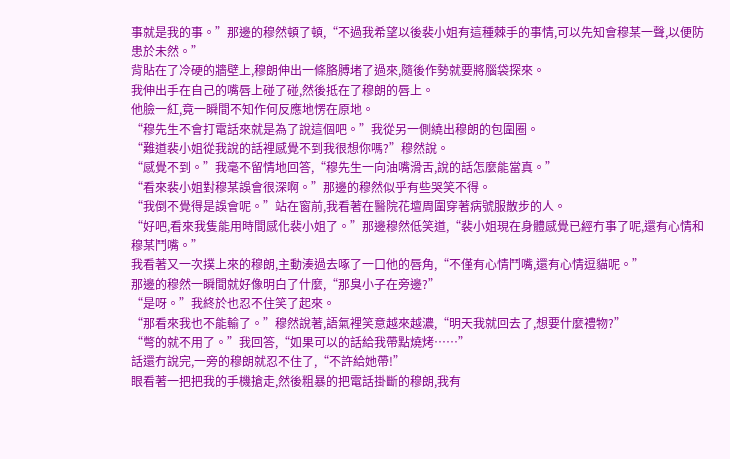事就是我的事。”那邊的穆然頓了頓,“不過我希望以後裴小姐有這種棘手的事情,可以先知會穆某一聲,以便防患於未然。”
背貼在了冷硬的牆壁上,穆朗伸出一條胳膊堵了過來,隨後作勢就要將腦袋探來。
我伸出手在自己的嘴唇上碰了碰,然後抵在了穆朗的唇上。
他臉一紅,竟一瞬間不知作何反應地愣在原地。
“穆先生不會打電話來就是為了說這個吧。”我從另一側繞出穆朗的包圍圈。
“難道裴小姐從我說的話裡感覺不到我很想你嗎?”穆然說。
“感覺不到。”我毫不留情地回答,“穆先生一向油嘴滑舌,說的話怎麼能當真。”
“看來裴小姐對穆某誤會很深啊。”那邊的穆然似乎有些哭笑不得。
“我倒不覺得是誤會呢。”站在窗前,我看著在醫院花壇周圍穿著病號服散步的人。
“好吧,看來我隻能用時間感化裴小姐了。”那邊穆然低笑道,“裴小姐現在身體感覺已經冇事了呢,還有心情和穆某鬥嘴。”
我看著又一次撲上來的穆朗,主動湊過去啄了一口他的唇角,“不僅有心情鬥嘴,還有心情逗貓呢。”
那邊的穆然一瞬間就好像明白了什麼,“那臭小子在旁邊?”
“是呀。”我終於也忍不住笑了起來。
“那看來我也不能輸了。”穆然說著,語氣裡笑意越來越濃,“明天我就回去了,想要什麼禮物?”
“彆的就不用了。”我回答,“如果可以的話給我帶點燒烤……”
話還冇說完,一旁的穆朗就忍不住了,“不許給她帶!”
眼看著一把把我的手機搶走,然後粗暴的把電話掛斷的穆朗,我有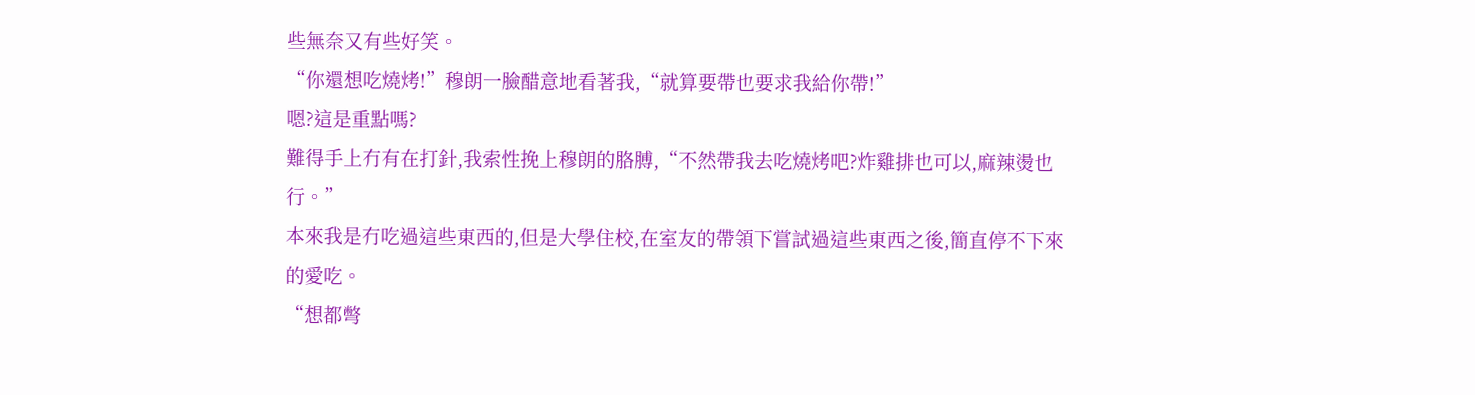些無奈又有些好笑。
“你還想吃燒烤!”穆朗一臉醋意地看著我,“就算要帶也要求我給你帶!”
嗯?這是重點嗎?
難得手上冇有在打針,我索性挽上穆朗的胳膊,“不然帶我去吃燒烤吧?炸雞排也可以,麻辣燙也行。”
本來我是冇吃過這些東西的,但是大學住校,在室友的帶領下嘗試過這些東西之後,簡直停不下來的愛吃。
“想都彆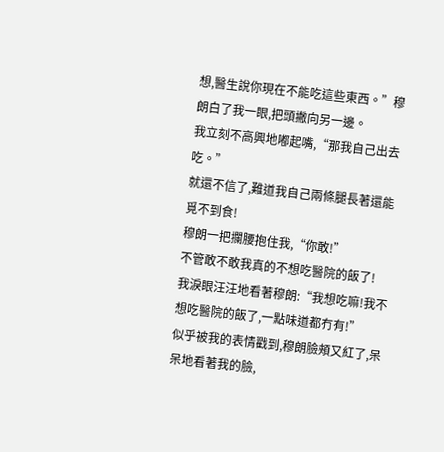想,醫生說你現在不能吃這些東西。”穆朗白了我一眼,把頭撇向另一邊。
我立刻不高興地嘟起嘴,“那我自己出去吃。”
就還不信了,難道我自己兩條腿長著還能覓不到食!
穆朗一把攔腰抱住我,“你敢!”
不管敢不敢我真的不想吃醫院的飯了!
我淚眼汪汪地看著穆朗:“我想吃嘛!我不想吃醫院的飯了,一點味道都冇有!”
似乎被我的表情戳到,穆朗臉頰又紅了,呆呆地看著我的臉,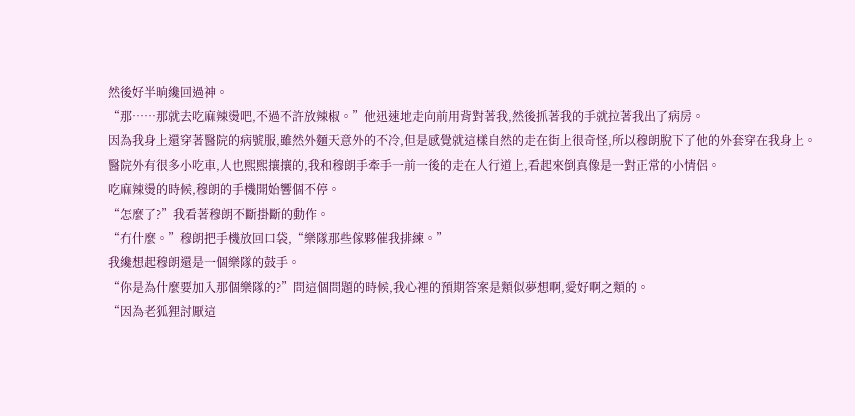然後好半晌纔回過神。
“那……那就去吃麻辣燙吧,不過不許放辣椒。”他迅速地走向前用背對著我,然後抓著我的手就拉著我出了病房。
因為我身上還穿著醫院的病號服,雖然外麵天意外的不冷,但是感覺就這樣自然的走在街上很奇怪,所以穆朗脫下了他的外套穿在我身上。
醫院外有很多小吃車,人也熙熙攘攘的,我和穆朗手牽手一前一後的走在人行道上,看起來倒真像是一對正常的小情侶。
吃麻辣燙的時候,穆朗的手機開始響個不停。
“怎麼了?”我看著穆朗不斷掛斷的動作。
“冇什麼。”穆朗把手機放回口袋,“樂隊那些傢夥催我排練。”
我纔想起穆朗還是一個樂隊的鼓手。
“你是為什麼要加入那個樂隊的?”問這個問題的時候,我心裡的預期答案是類似夢想啊,愛好啊之類的。
“因為老狐狸討厭這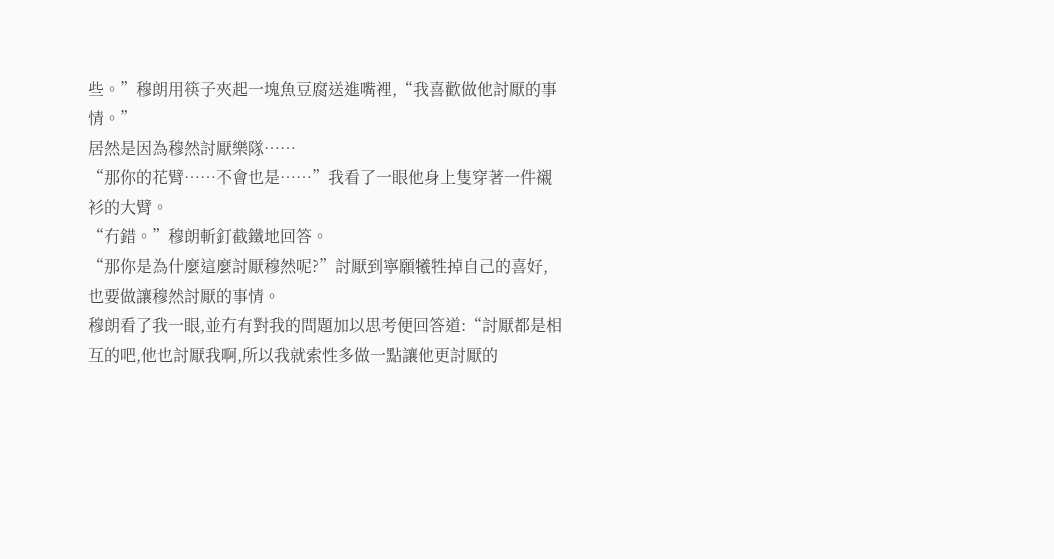些。”穆朗用筷子夾起一塊魚豆腐送進嘴裡,“我喜歡做他討厭的事情。”
居然是因為穆然討厭樂隊……
“那你的花臂……不會也是……”我看了一眼他身上隻穿著一件襯衫的大臂。
“冇錯。”穆朗斬釘截鐵地回答。
“那你是為什麼這麼討厭穆然呢?”討厭到寧願犧牲掉自己的喜好,也要做讓穆然討厭的事情。
穆朗看了我一眼,並冇有對我的問題加以思考便回答道:“討厭都是相互的吧,他也討厭我啊,所以我就索性多做一點讓他更討厭的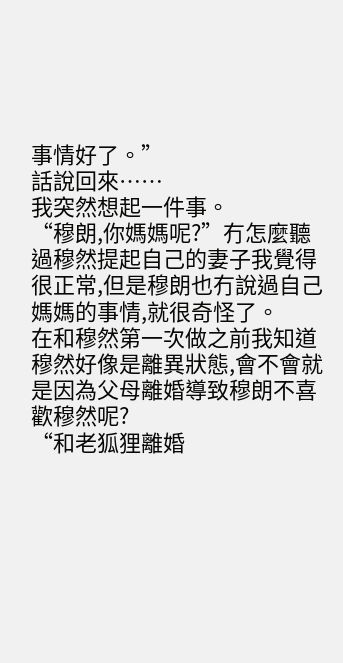事情好了。”
話說回來……
我突然想起一件事。
“穆朗,你媽媽呢?”冇怎麼聽過穆然提起自己的妻子我覺得很正常,但是穆朗也冇說過自己媽媽的事情,就很奇怪了。
在和穆然第一次做之前我知道穆然好像是離異狀態,會不會就是因為父母離婚導致穆朗不喜歡穆然呢?
“和老狐狸離婚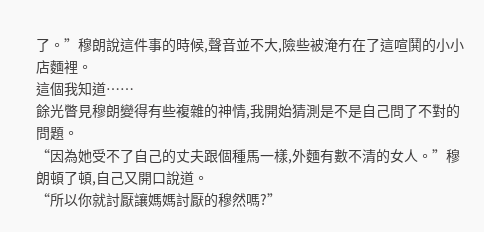了。”穆朗說這件事的時候,聲音並不大,險些被淹冇在了這喧鬨的小小店麵裡。
這個我知道……
餘光瞥見穆朗變得有些複雜的神情,我開始猜測是不是自己問了不對的問題。
“因為她受不了自己的丈夫跟個種馬一樣,外麵有數不清的女人。”穆朗頓了頓,自己又開口說道。
“所以你就討厭讓媽媽討厭的穆然嗎?”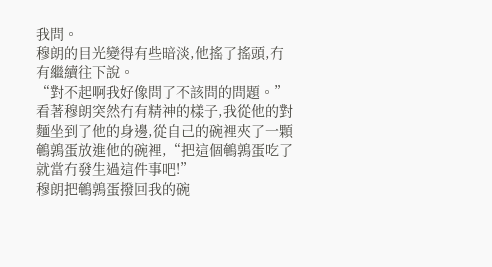我問。
穆朗的目光變得有些暗淡,他搖了搖頭,冇有繼續往下說。
“對不起啊我好像問了不該問的問題。”看著穆朗突然冇有精神的樣子,我從他的對麵坐到了他的身邊,從自己的碗裡夾了一顆鵪鶉蛋放進他的碗裡,“把這個鵪鶉蛋吃了就當冇發生過這件事吧!”
穆朗把鵪鶉蛋撥回我的碗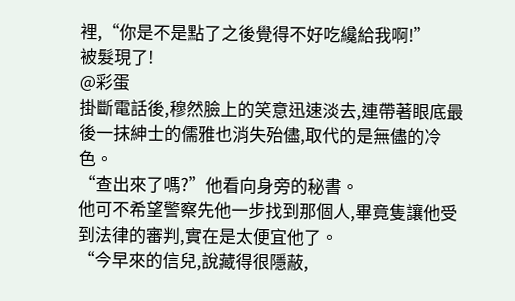裡,“你是不是點了之後覺得不好吃纔給我啊!”
被髮現了!
@彩蛋
掛斷電話後,穆然臉上的笑意迅速淡去,連帶著眼底最後一抹紳士的儒雅也消失殆儘,取代的是無儘的冷色。
“查出來了嗎?”他看向身旁的秘書。
他可不希望警察先他一步找到那個人,畢竟隻讓他受到法律的審判,實在是太便宜他了。
“今早來的信兒,說藏得很隱蔽,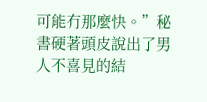可能冇那麼快。”秘書硬著頭皮說出了男人不喜見的結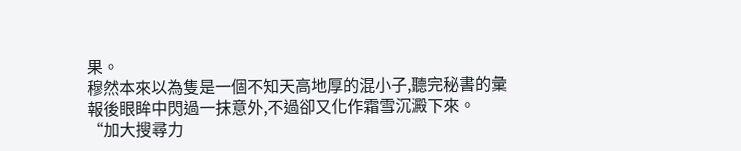果。
穆然本來以為隻是一個不知天高地厚的混小子,聽完秘書的彙報後眼眸中閃過一抹意外,不過卻又化作霜雪沉澱下來。
“加大搜尋力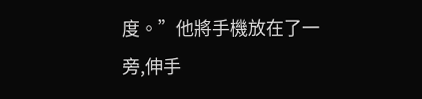度。”他將手機放在了一旁,伸手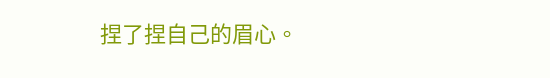捏了捏自己的眉心。